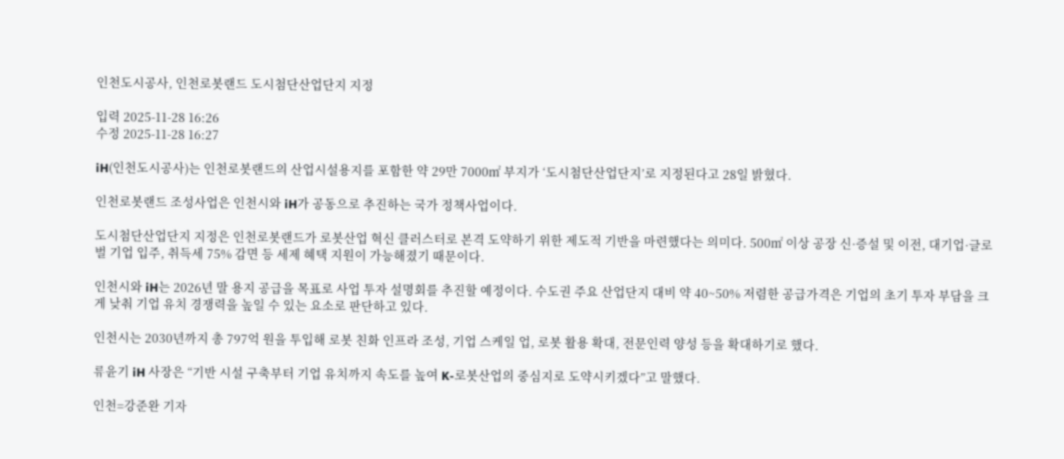인천도시공사, 인천로봇랜드 도시첨단산업단지 지정

입력 2025-11-28 16:26
수정 2025-11-28 16:27

iH(인천도시공사)는 인천로봇랜드의 산업시설용지를 포함한 약 29만 7000㎡ 부지가 ‘도시첨단산업단지’로 지정된다고 28일 밝혔다.

인천로봇랜드 조성사업은 인천시와 iH가 공동으로 추진하는 국가 정책사업이다.

도시첨단산업단지 지정은 인천로봇랜드가 로봇산업 혁신 클러스터로 본격 도약하기 위한 제도적 기반을 마련했다는 의미다. 500㎡ 이상 공장 신·증설 및 이전, 대기업·글로벌 기업 입주, 취득세 75% 감면 등 세제 혜택 지원이 가능해졌기 때문이다.

인천시와 iH는 2026년 말 용지 공급을 목표로 사업 투자 설명회를 추진할 예정이다. 수도권 주요 산업단지 대비 약 40~50% 저렴한 공급가격은 기업의 초기 투자 부담을 크게 낮춰 기업 유치 경쟁력을 높일 수 있는 요소로 판단하고 있다.

인천시는 2030년까지 총 797억 원을 투입해 로봇 친화 인프라 조성, 기업 스케일 업, 로봇 활용 확대, 전문인력 양성 등을 확대하기로 했다.

류윤기 iH 사장은 “기반 시설 구축부터 기업 유치까지 속도를 높여 K-로봇산업의 중심지로 도약시키겠다”고 말했다.

인천=강준완 기자